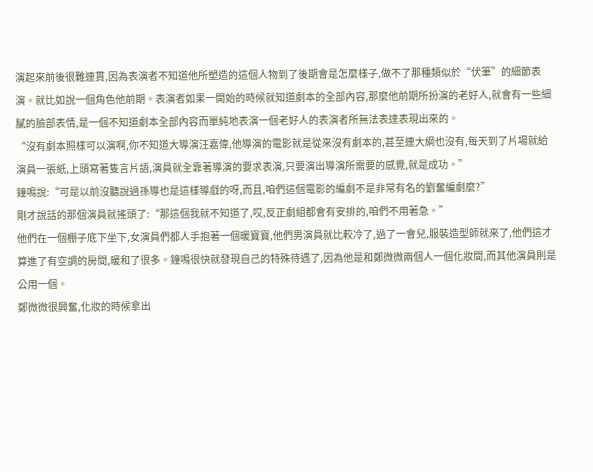演起來前後很難連貫,因為表演者不知道他所塑造的這個人物到了後期會是怎麼樣子,做不了那種類似於“伏筆”的細節表演。就比如說一個角色他前期。表演者如果一開始的時候就知道劇本的全部內容,那麼他前期所扮演的老好人,就會有一些細膩的臉部表情,是一個不知道劇本全部內容而單純地表演一個老好人的表演者所無法表達表現出來的。
“沒有劇本照樣可以演啊,你不知道大導演汪嘉偉,他導演的電影就是從來沒有劇本的,甚至連大綱也沒有,每天到了片場就給演員一張紙,上頭寫著隻言片語,演員就全靠著導演的要求表演,只要演出導演所需要的感覺,就是成功。”
鐘鳴說:“可是以前沒聽說過孫導也是這樣導戲的呀,而且,咱們這個電影的編劇不是非常有名的劉奮編劇麼?”
剛才說話的那個演員就搖頭了:“那這個我就不知道了,哎,反正劇組都會有安排的,咱們不用著急。”
他們在一個棚子底下坐下,女演員們都人手抱著一個暖寶寶,他們男演員就比較冷了,過了一會兒,服裝造型師就來了,他們這才算進了有空調的房間,暖和了很多。鐘鳴很快就發現自己的特殊待遇了,因為他是和鄭微微兩個人一個化妝間,而其他演員則是公用一個。
鄭微微很興奮,化妝的時候拿出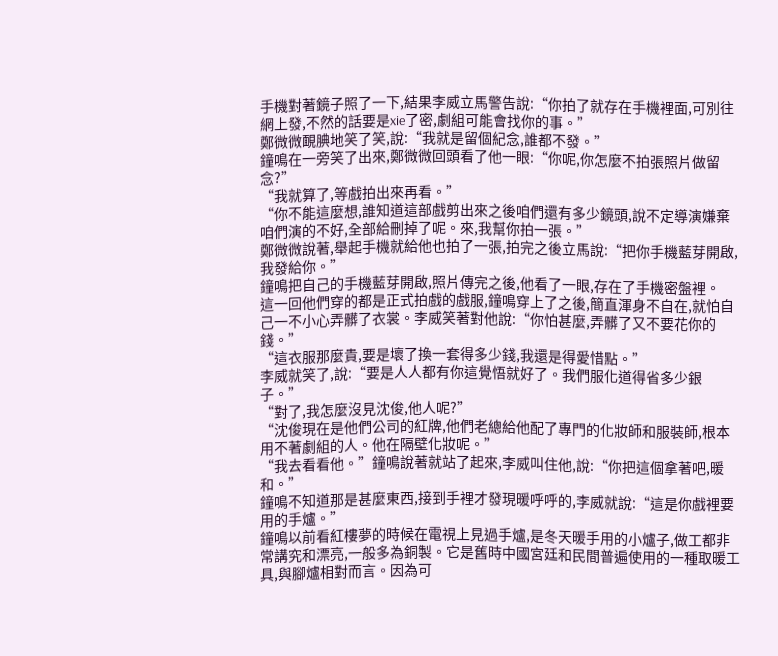手機對著鏡子照了一下,結果李威立馬警告說:“你拍了就存在手機裡面,可別往網上發,不然的話要是xie了密,劇組可能會找你的事。”
鄭微微靦腆地笑了笑,說:“我就是留個紀念,誰都不發。”
鐘鳴在一旁笑了出來,鄭微微回頭看了他一眼:“你呢,你怎麼不拍張照片做留念?”
“我就算了,等戲拍出來再看。”
“你不能這麼想,誰知道這部戲剪出來之後咱們還有多少鏡頭,說不定導演嫌棄咱們演的不好,全部給刪掉了呢。來,我幫你拍一張。”
鄭微微說著,舉起手機就給他也拍了一張,拍完之後立馬說:“把你手機藍芽開啟,我發給你。”
鐘鳴把自己的手機藍芽開啟,照片傳完之後,他看了一眼,存在了手機密盤裡。
這一回他們穿的都是正式拍戲的戲服,鐘鳴穿上了之後,簡直渾身不自在,就怕自己一不小心弄髒了衣裳。李威笑著對他說:“你怕甚麼,弄髒了又不要花你的錢。”
“這衣服那麼貴,要是壞了換一套得多少錢,我還是得愛惜點。”
李威就笑了,說:“要是人人都有你這覺悟就好了。我們服化道得省多少銀子。”
“對了,我怎麼沒見沈俊,他人呢?”
“沈俊現在是他們公司的紅牌,他們老總給他配了專門的化妝師和服裝師,根本用不著劇組的人。他在隔壁化妝呢。”
“我去看看他。”鐘鳴說著就站了起來,李威叫住他,說:“你把這個拿著吧,暖和。”
鐘鳴不知道那是甚麼東西,接到手裡才發現暖呼呼的,李威就說:“這是你戲裡要用的手爐。”
鐘鳴以前看紅樓夢的時候在電視上見過手爐,是冬天暖手用的小爐子,做工都非常講究和漂亮,一般多為銅製。它是舊時中國宮廷和民間普遍使用的一種取暖工具,與腳爐相對而言。因為可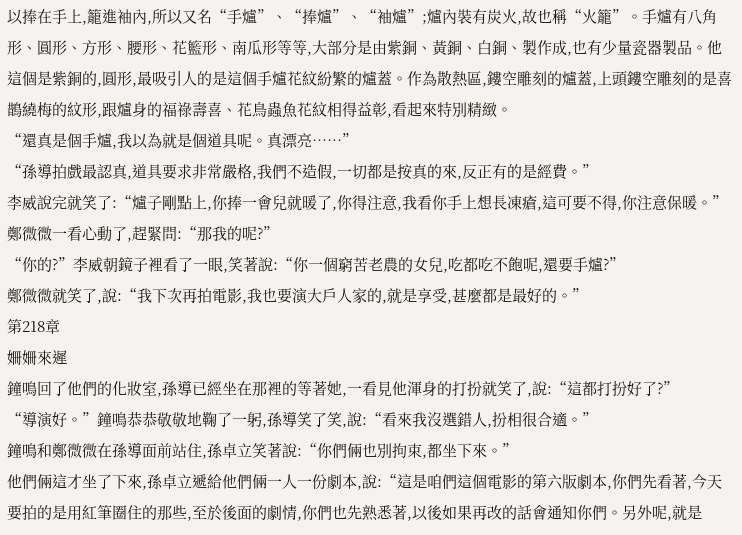以捧在手上,籠進袖內,所以又名“手爐”、“捧爐”、“袖爐”;爐內裝有炭火,故也稱“火籠”。手爐有八角形、圓形、方形、腰形、花籃形、南瓜形等等,大部分是由紫銅、黃銅、白銅、製作成,也有少量瓷器製品。他這個是紫銅的,圓形,最吸引人的是這個手爐花紋紛繁的爐蓋。作為散熱區,鏤空雕刻的爐蓋,上頭鏤空雕刻的是喜鵲繞梅的紋形,跟爐身的福祿壽喜、花鳥蟲魚花紋相得益彰,看起來特別精緻。
“還真是個手爐,我以為就是個道具呢。真漂亮……”
“孫導拍戲最認真,道具要求非常嚴格,我們不造假,一切都是按真的來,反正有的是經費。”
李威說完就笑了:“爐子剛點上,你捧一會兒就暖了,你得注意,我看你手上想長凍瘡,這可要不得,你注意保暖。”
鄭微微一看心動了,趕緊問:“那我的呢?”
“你的?”李威朝鏡子裡看了一眼,笑著說:“你一個窮苦老農的女兒,吃都吃不飽呢,還要手爐?”
鄭微微就笑了,說:“我下次再拍電影,我也要演大戶人家的,就是享受,甚麼都是最好的。”
第218章
姍姍來遲
鐘鳴回了他們的化妝室,孫導已經坐在那裡的等著她,一看見他渾身的打扮就笑了,說:“這都打扮好了?”
“導演好。”鐘鳴恭恭敬敬地鞠了一躬,孫導笑了笑,說:“看來我沒選錯人,扮相很合適。”
鐘鳴和鄭微微在孫導面前站住,孫卓立笑著說:“你們倆也別拘束,都坐下來。”
他們倆這才坐了下來,孫卓立遞給他們倆一人一份劇本,說:“這是咱們這個電影的第六版劇本,你們先看著,今天要拍的是用紅筆圈住的那些,至於後面的劇情,你們也先熟悉著,以後如果再改的話會通知你們。另外呢,就是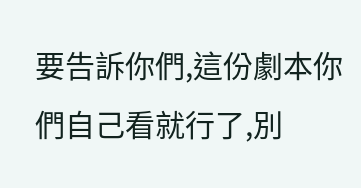要告訴你們,這份劇本你們自己看就行了,別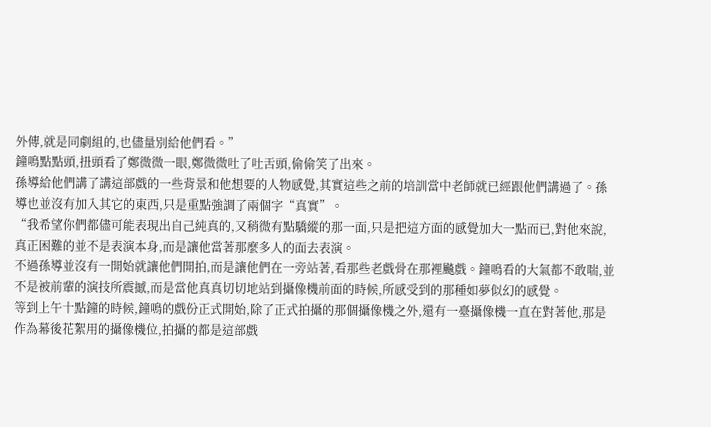外傳,就是同劇組的,也儘量別給他們看。”
鐘鳴點點頭,扭頭看了鄭微微一眼,鄭微微吐了吐舌頭,偷偷笑了出來。
孫導給他們講了講這部戲的一些背景和他想要的人物感覺,其實這些之前的培訓當中老師就已經跟他們講過了。孫導也並沒有加入其它的東西,只是重點強調了兩個字“真實”。
“我希望你們都儘可能表現出自己純真的,又稍微有點驕縱的那一面,只是把這方面的感覺加大一點而已,對他來說,真正困難的並不是表演本身,而是讓他當著那麼多人的面去表演。
不過孫導並沒有一開始就讓他們開拍,而是讓他們在一旁站著,看那些老戲骨在那裡飈戲。鐘鳴看的大氣都不敢喘,並不是被前輩的演技所震撼,而是當他真真切切地站到攝像機前面的時候,所感受到的那種如夢似幻的感覺。
等到上午十點鐘的時候,鐘鳴的戲份正式開始,除了正式拍攝的那個攝像機之外,還有一臺攝像機一直在對著他,那是作為幕後花絮用的攝像機位,拍攝的都是這部戲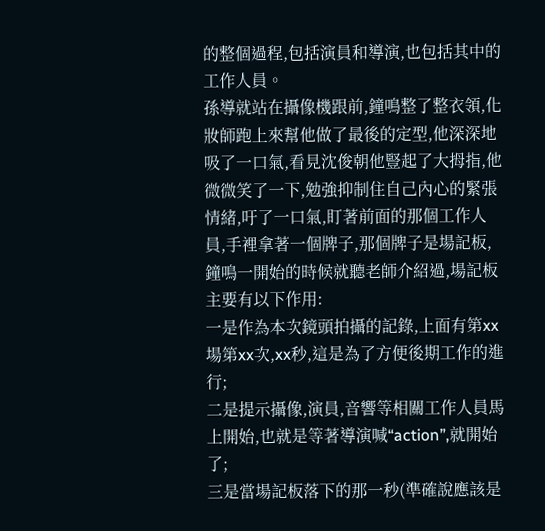的整個過程,包括演員和導演,也包括其中的工作人員。
孫導就站在攝像機跟前,鐘鳴整了整衣領,化妝師跑上來幫他做了最後的定型,他深深地吸了一口氣,看見沈俊朝他豎起了大拇指,他微微笑了一下,勉強抑制住自己內心的緊張情緒,吁了一口氣,盯著前面的那個工作人員,手裡拿著一個牌子,那個牌子是場記板,鐘鳴一開始的時候就聽老師介紹過,場記板主要有以下作用:
一是作為本次鏡頭拍攝的記錄,上面有第xx場第xx次,xx秒,這是為了方便後期工作的進行;
二是提示攝像,演員,音響等相關工作人員馬上開始,也就是等著導演喊“action”,就開始了;
三是當場記板落下的那一秒(準確說應該是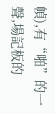幀),有“啪”的一聲,場記板的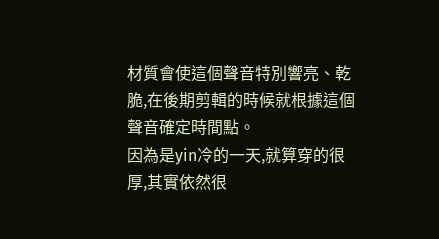材質會使這個聲音特別響亮、乾脆,在後期剪輯的時候就根據這個聲音確定時間點。
因為是yin冷的一天,就算穿的很厚,其實依然很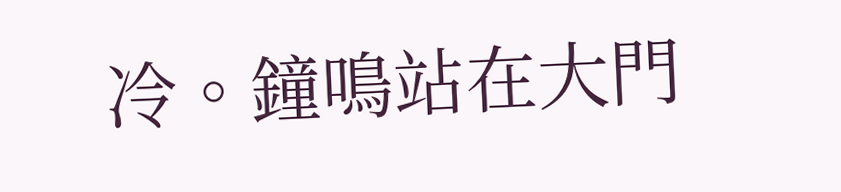冷。鐘鳴站在大門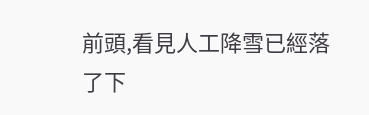前頭,看見人工降雪已經落了下